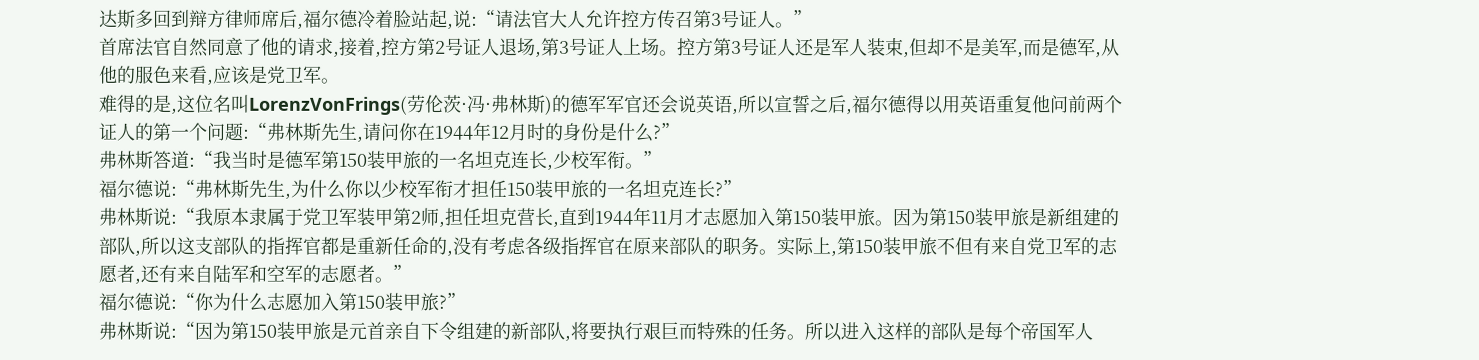达斯多回到辩方律师席后,福尔德冷着脸站起,说:“请法官大人允许控方传召第3号证人。”
首席法官自然同意了他的请求,接着,控方第2号证人退场,第3号证人上场。控方第3号证人还是军人装束,但却不是美军,而是德军,从他的服色来看,应该是党卫军。
难得的是,这位名叫LorenzVonFrings(劳伦茨·冯·弗林斯)的德军军官还会说英语,所以宣誓之后,福尔德得以用英语重复他问前两个证人的第一个问题:“弗林斯先生,请问你在1944年12月时的身份是什么?”
弗林斯答道:“我当时是德军第150装甲旅的一名坦克连长,少校军衔。”
福尔德说:“弗林斯先生,为什么你以少校军衔才担任150装甲旅的一名坦克连长?”
弗林斯说:“我原本隶属于党卫军装甲第2师,担任坦克营长,直到1944年11月才志愿加入第150装甲旅。因为第150装甲旅是新组建的部队,所以这支部队的指挥官都是重新任命的,没有考虑各级指挥官在原来部队的职务。实际上,第150装甲旅不但有来自党卫军的志愿者,还有来自陆军和空军的志愿者。”
福尔德说:“你为什么志愿加入第150装甲旅?”
弗林斯说:“因为第150装甲旅是元首亲自下令组建的新部队,将要执行艰巨而特殊的任务。所以进入这样的部队是每个帝国军人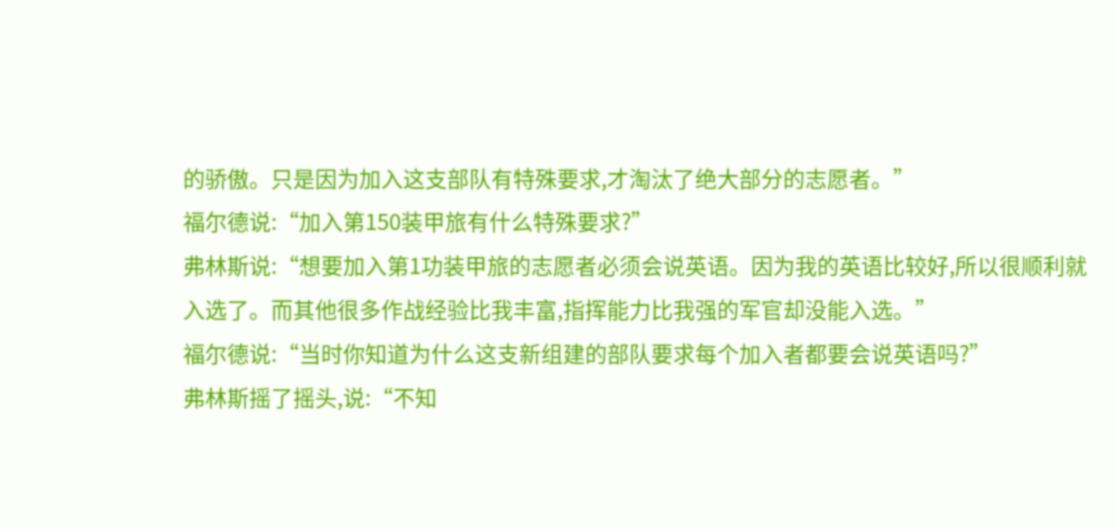的骄傲。只是因为加入这支部队有特殊要求,才淘汰了绝大部分的志愿者。”
福尔德说:“加入第150装甲旅有什么特殊要求?”
弗林斯说:“想要加入第1功装甲旅的志愿者必须会说英语。因为我的英语比较好,所以很顺利就入选了。而其他很多作战经验比我丰富,指挥能力比我强的军官却没能入选。”
福尔德说:“当时你知道为什么这支新组建的部队要求每个加入者都要会说英语吗?”
弗林斯摇了摇头,说:“不知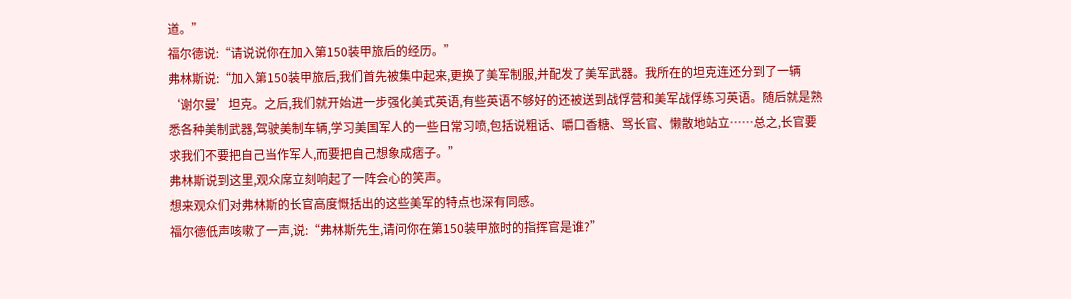道。”
福尔德说:“请说说你在加入第150装甲旅后的经历。”
弗林斯说:“加入第150装甲旅后,我们首先被集中起来,更换了美军制服,并配发了美军武器。我所在的坦克连还分到了一辆‘谢尔曼’坦克。之后,我们就开始进一步强化美式英语,有些英语不够好的还被送到战俘营和美军战俘练习英语。随后就是熟悉各种美制武器,驾驶美制车辆,学习美国军人的一些日常习喷,包括说粗话、嚼口香糖、骂长官、懒散地站立……总之,长官要求我们不要把自己当作军人,而要把自己想象成痞子。”
弗林斯说到这里,观众席立刻响起了一阵会心的笑声。
想来观众们对弗林斯的长官高度慨括出的这些美军的特点也深有同感。
福尔德低声咳嗽了一声,说:“弗林斯先生,请问你在第150装甲旅时的指挥官是谁?”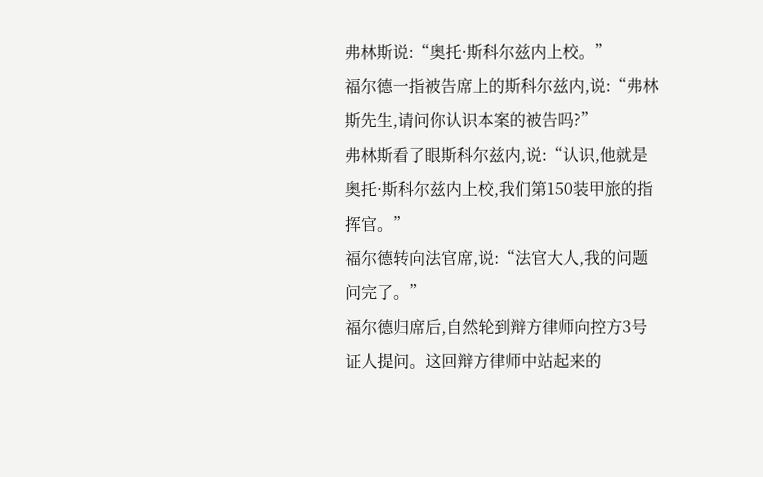弗林斯说:“奥托·斯科尔兹内上校。”
福尔德一指被告席上的斯科尔兹内,说:“弗林斯先生,请问你认识本案的被告吗?”
弗林斯看了眼斯科尔兹内,说:“认识,他就是奥托·斯科尔兹内上校,我们第150装甲旅的指挥官。”
福尔德转向法官席,说:“法官大人,我的问题问完了。”
福尔德归席后,自然轮到辩方律师向控方3号证人提问。这回辩方律师中站起来的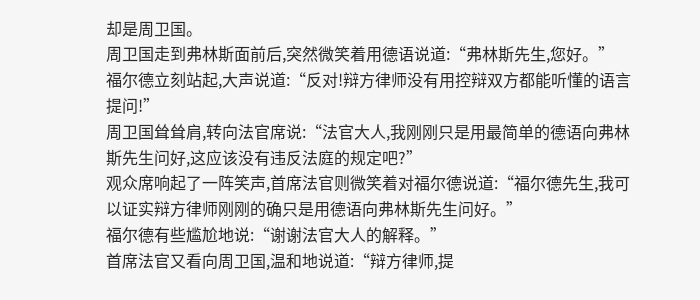却是周卫国。
周卫国走到弗林斯面前后,突然微笑着用德语说道:“弗林斯先生,您好。”
福尔德立刻站起,大声说道:“反对!辩方律师没有用控辩双方都能听懂的语言提问!”
周卫国耸耸肩,转向法官席说:“法官大人,我刚刚只是用最简单的德语向弗林斯先生问好,这应该没有违反法庭的规定吧?”
观众席响起了一阵笑声,首席法官则微笑着对福尔德说道:“福尔德先生,我可以证实辩方律师刚刚的确只是用德语向弗林斯先生问好。”
福尔德有些尴尬地说:“谢谢法官大人的解释。”
首席法官又看向周卫国,温和地说道:“辩方律师,提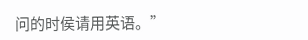问的时侯请用英语。”